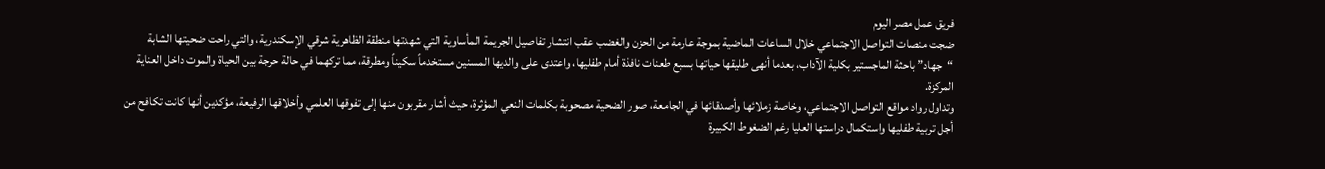فريق عمل مصر اليوم
ضجت منصات التواصل الاجتماعي خلال الساعات الماضية بموجة عارمة من الحزن والغضب عقب انتشار تفاصيل الجريمة المأساوية التي شهدتها منطقة الظاهرية شرقي الإسكندرية، والتي راحت ضحيتها الشابة “جهاد” باحثة الماجستير بكلية الآداب، بعدما أنهى طليقها حياتها بسبع طعنات نافذة أمام طفليها، واعتدى على والديها المسنين مستخدماً سكيناً ومطرقة، مما تركهما في حالة حرجة بين الحياة والموت داخل العناية المركزة.
وتداول رواد مواقع التواصل الاجتماعي، وخاصة زملائها وأصدقائها في الجامعة، صور الضحية مصحوبة بكلمات النعي المؤثرة، حيث أشار مقربون منها إلى تفوقها العلمي وأخلاقها الرفيعة، مؤكدين أنها كانت تكافح من أجل تربية طفليها واستكمال دراستها العليا رغم الضغوط الكبيرة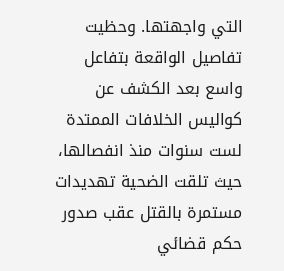التي واجهتها. وحظيت تفاصيل الواقعة بتفاعل واسع بعد الكشف عن كواليس الخلافات الممتدة لست سنوات منذ انفصالها، حيث تلقت الضحية تهديدات مستمرة بالقتل عقب صدور حكم قضائي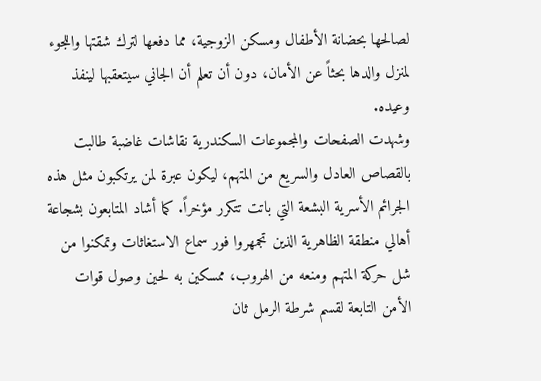لصالحها بحضانة الأطفال ومسكن الزوجية، مما دفعها لترك شقتها واللجوء لمنزل والدها بحثاً عن الأمان، دون أن تعلم أن الجاني سيتعقبها لينفذ وعيده.
وشهدت الصفحات والمجموعات السكندرية نقاشات غاضبة طالبت بالقصاص العادل والسريع من المتهم، ليكون عبرة لمن يرتكبون مثل هذه الجرائم الأسرية البشعة التي باتت تتكرر مؤخراً. كما أشاد المتابعون بشجاعة أهالي منطقة الظاهرية الذين تجمهروا فور سماع الاستغاثات وتمكنوا من شل حركة المتهم ومنعه من الهروب، ممسكين به لحين وصول قوات الأمن التابعة لقسم شرطة الرمل ثان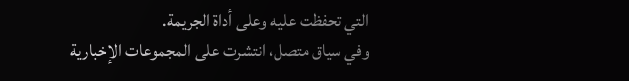التي تحفظت عليه وعلى أداة الجريمة.
وفي سياق متصل، انتشرت على المجموعات الإخبارية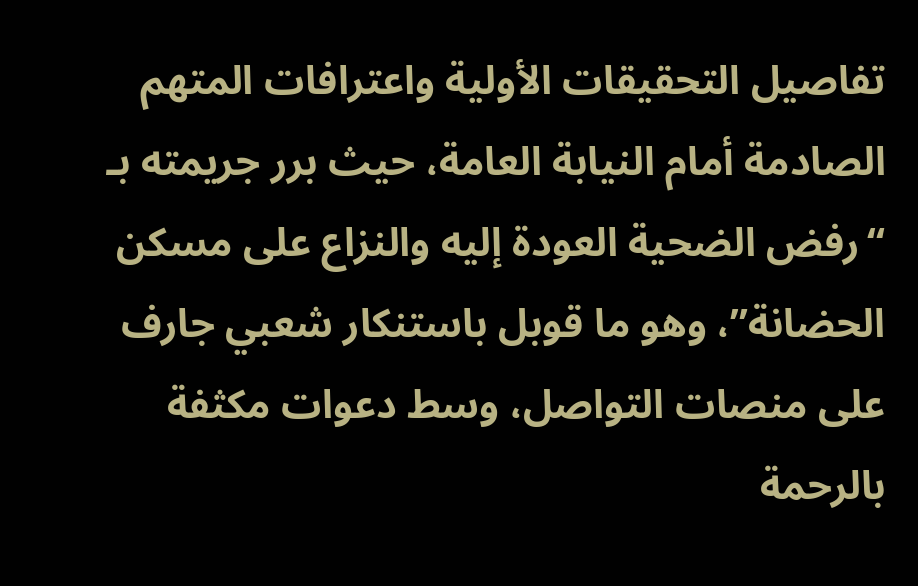تفاصيل التحقيقات الأولية واعترافات المتهم الصادمة أمام النيابة العامة، حيث برر جريمته بـ “رفض الضحية العودة إليه والنزاع على مسكن الحضانة”، وهو ما قوبل باستنكار شعبي جارف على منصات التواصل، وسط دعوات مكثفة بالرحمة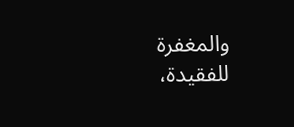والمغفرة للفقيدة،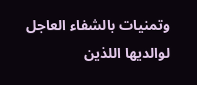وتمنيات بالشفاء العاجل لوالديها اللذين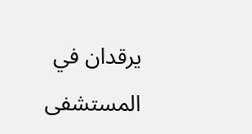يرقدان في المستشفى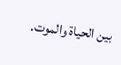بين الحياة والموت.